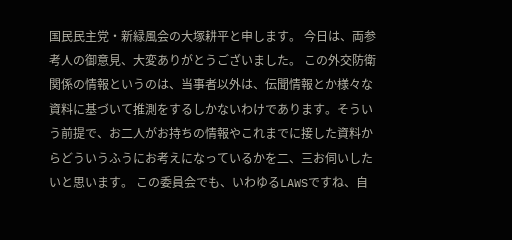国民民主党・新緑風会の大塚耕平と申します。 今日は、両参考人の御意見、大変ありがとうございました。 この外交防衛関係の情報というのは、当事者以外は、伝聞情報とか様々な資料に基づいて推測をするしかないわけであります。そういう前提で、お二人がお持ちの情報やこれまでに接した資料からどういうふうにお考えになっているかを二、三お伺いしたいと思います。 この委員会でも、いわゆるLAWSですね、自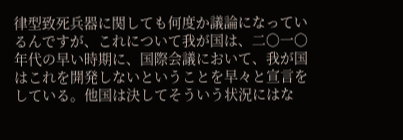律型致死兵器に関しても何度か議論になっているんですが、これについて我が国は、二〇一〇年代の早い時期に、国際会議において、我が国はこれを開発しないということを早々と宣言をしている。他国は決してそういう状況にはな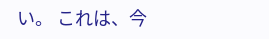い。 これは、今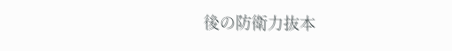後の防衛力抜本